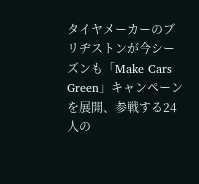タイヤメーカーのブリヂストンが今シーズンも「Make Cars Green」キャンペーンを展開、参戦する24人の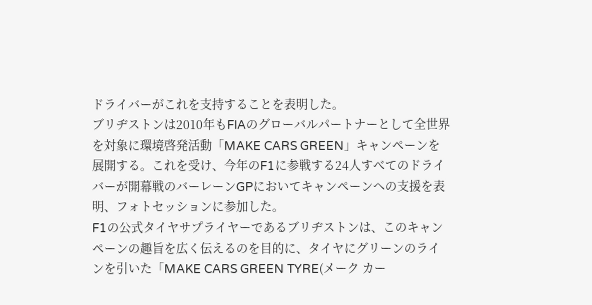ドライバーがこれを支持することを表明した。
ブリヂストンは2010年もFIAのグローバルパートナーとして全世界を対象に環境啓発活動「MAKE CARS GREEN」キャンペーンを展開する。これを受け、今年のF1に参戦する24人すべてのドライバーが開幕戦のバーレーンGPにおいてキャンペーンへの支援を表明、フォトセッションに参加した。
F1の公式タイヤサプライヤーであるブリヂストンは、このキャンペーンの趣旨を広く伝えるのを目的に、タイヤにグリーンのラインを引いた「MAKE CARS GREEN TYRE(メーク カー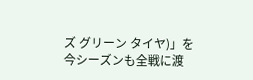ズ グリーン タイヤ)」を今シーズンも全戦に渡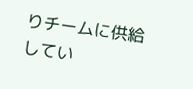りチームに供給してい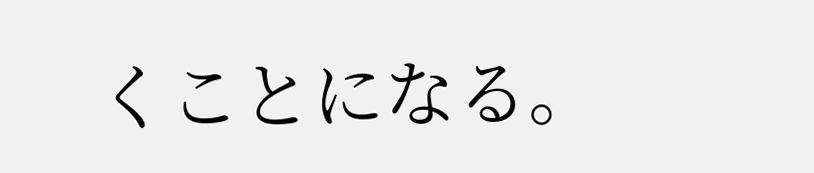くことになる。